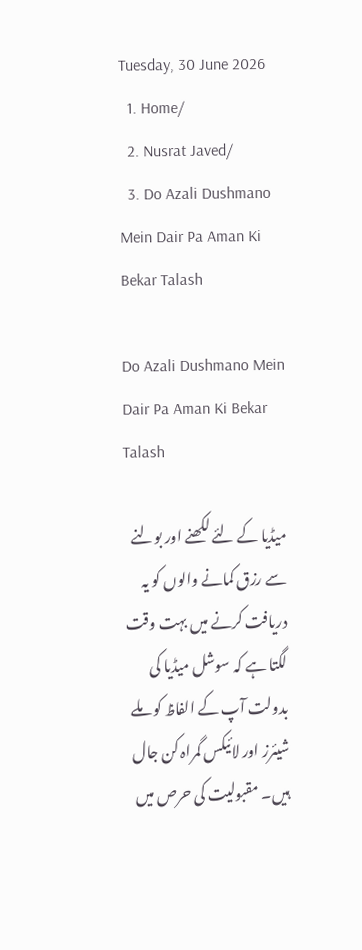Tuesday, 30 June 2026
  1. Home/
  2. Nusrat Javed/
  3. Do Azali Dushmano Mein Dair Pa Aman Ki Bekar Talash

Do Azali Dushmano Mein Dair Pa Aman Ki Bekar Talash

میڈیا کے لئے لکھنے اور بولنے سے رزق کمانے والوں کو یہ دریافت کرنے میں بہت وقت لگتا ہے کہ سوشل میڈیا کی بدولت آپ کے الفاظ کو ملے شیئرز اور لائیکس گمراہ کن جال ہیں۔ مقبولیت کی حرص میں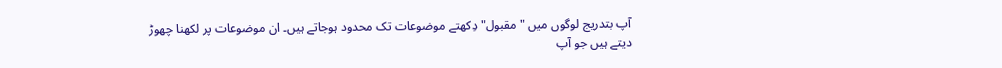آپ بتدریج لوگوں میں "مقبول" دِکھتے موضوعات تک محدود ہوجاتے ہیں۔ ان موضوعات پر لکھنا چھوڑ دیتے ہیں جو آپ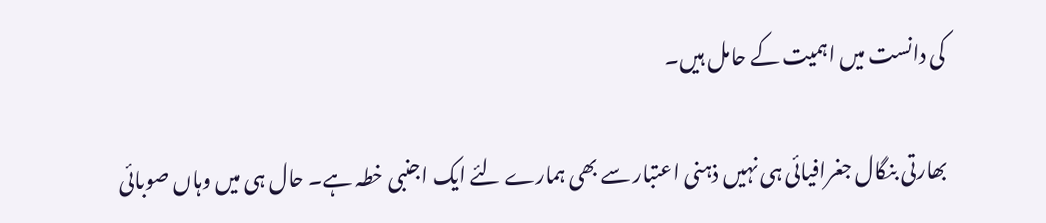کی دانست میں اہمیت کے حامل ہیں۔

بھارتی بنگال جغرافیائی ہی نہیں ذہنی اعتبار سے بھی ہمارے لئے ایک اجنبی خطہ ہے۔ حال ہی میں وہاں صوبائی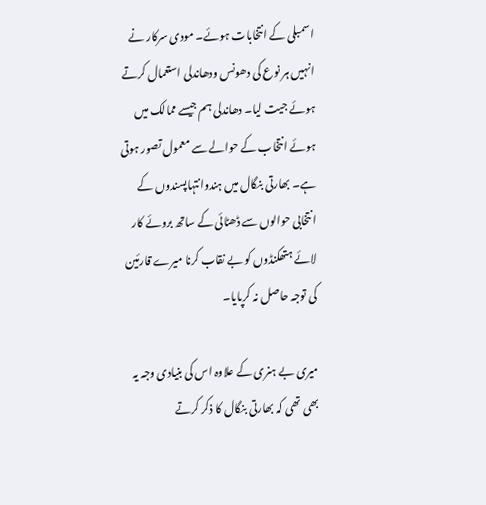اسمبلی کے انتخابات ہوئے۔ مودی سرکار نے انہیں ہر نوع کی دھونس ودھاندلی استعمال کرتے ہوئے جیت لیا۔ دھاندلی ہم جیسے ممالک میں ہوئے انتخاب کے حوالے سے معمول تصور ہوتی ہے۔ بھارتی بنگال میں ہندوانتہاپسندوں کے انتخابی حوالوں سے ڈھٹائی کے ساتھ بروئے کار لائے ہتھکنڈوں کو بے نقاب کرنا میرے قارئین کی توجہ حاصل نہ کرپایا۔

میری بے ہنری کے علاوہ اس کی بنیادی وجہ یہ بھی تھی کہ بھارتی بنگال کا ذکر کرتے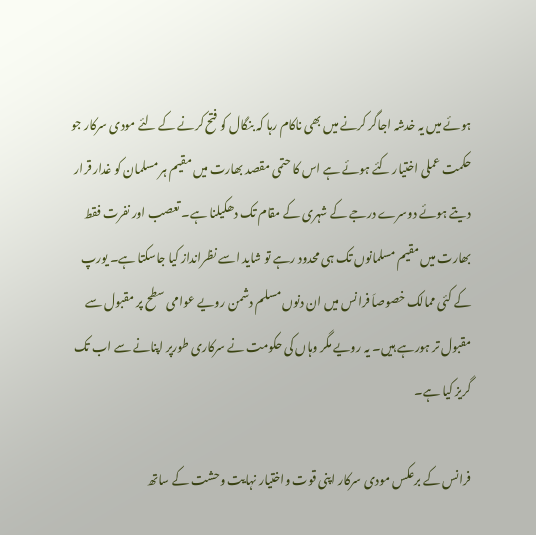ہوئے میں یہ خدشہ اجاگر کرنے میں بھی ناکام رہا کہ بنگال کو فتح کرنے کے لئے مودی سرکار جو حکمت عملی اختیار کئے ہوئے ہے اس کا حتمی مقصد بھارت میں مقیم ہر مسلمان کو غدار قرار دیتے ہوئے دوسرے درجے کے شہری کے مقام تک دھکیلنا ہے۔ تعصب اور نفرت فقط بھارت میں مقیم مسلمانوں تک ہی محدود رہے تو شاید اسے نظرانداز کیا جاسکتا ہے۔ یورپ کے کئی ممالک خصوصاَ فرانس میں ان دنوں مسلم دشمن رویے عوامی سطح پر مقبول سے مقبول تر ہورہے ہیں۔ یہ رویے مگر وہاں کی حکومت نے سرکاری طورپر اپنانے سے اب تک گریز کیا ہے۔

فرانس کے برعکس مودی سرکار اپنی قوت واختیار نہایت وحشت کے ساتھ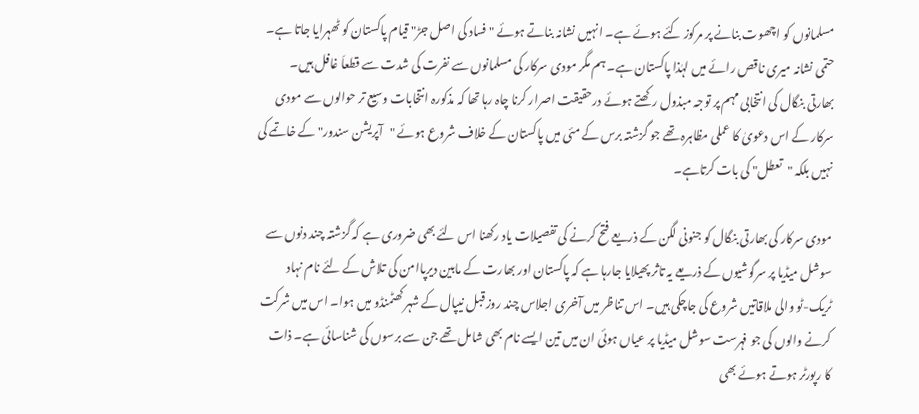مسلمانوں کو اچھوت بنانے پر مرکوز کئے ہوئے ہے۔ انہیں نشانہ بناتے ہوئے "فساد کی اصل جڑ" قیام پاکستان کو ٹھہرایا جاتا ہے۔ حتمی نشانہ میری ناقص رائے میں لہٰذا پاکستان ہے۔ ہم مگر مودی سرکار کی مسلمانوں سے نفرت کی شدت سے قطعاَ غافل ہیں۔ بھارتی بنگال کی انتخابی مہم پر توجہ مبذول رکھتے ہوئے درحقیقت اصرار کرنا چاہ رہا تھا کہ مذکورہ انتخابات وسیع تر حوالوں سے مودی سرکار کے اس دعویٰ کا عملی مظاہرہ تھے جو گزشتہ برس کے مئی میں پاکستان کے خلاف شروع ہوئے "آپریشن سندور" کے خاتمے کی نہیں بلکہ "تعطل" کی بات کرتاہے۔

مودی سرکار کی بھارتی بنگال کو جنونی لگن کے ذریعے فتح کرنے کی تفصیلات یاد رکھنا اس لئے بھی ضروری ہے کہ گزشتہ چند دنوں سے سوشل میڈیا پر سرگوشیوں کے ذریعے یہ تاثر پھیلایا جارہا ہے کہ پاکستان اور بھارت کے مابین دیرپاامن کی تلاش کے لئے نام نہاد ٹریک-ٹو والی ملاقاتیں شروع کی جاچکی ہیں۔ اس تناظر میں آخری اجلاس چند روز قبل نیپال کے شہر کھٹمنڈو میں ہوا۔ اس میں شرکت کرنے والوں کی جو فہرست سوشل میڈیا پر عیاں ہوئی ان میں تین ایسے نام بھی شامل تھے جن سے برسوں کی شناسائی ہے۔ ذات کا رپورٹر ہوتے ہوئے بھی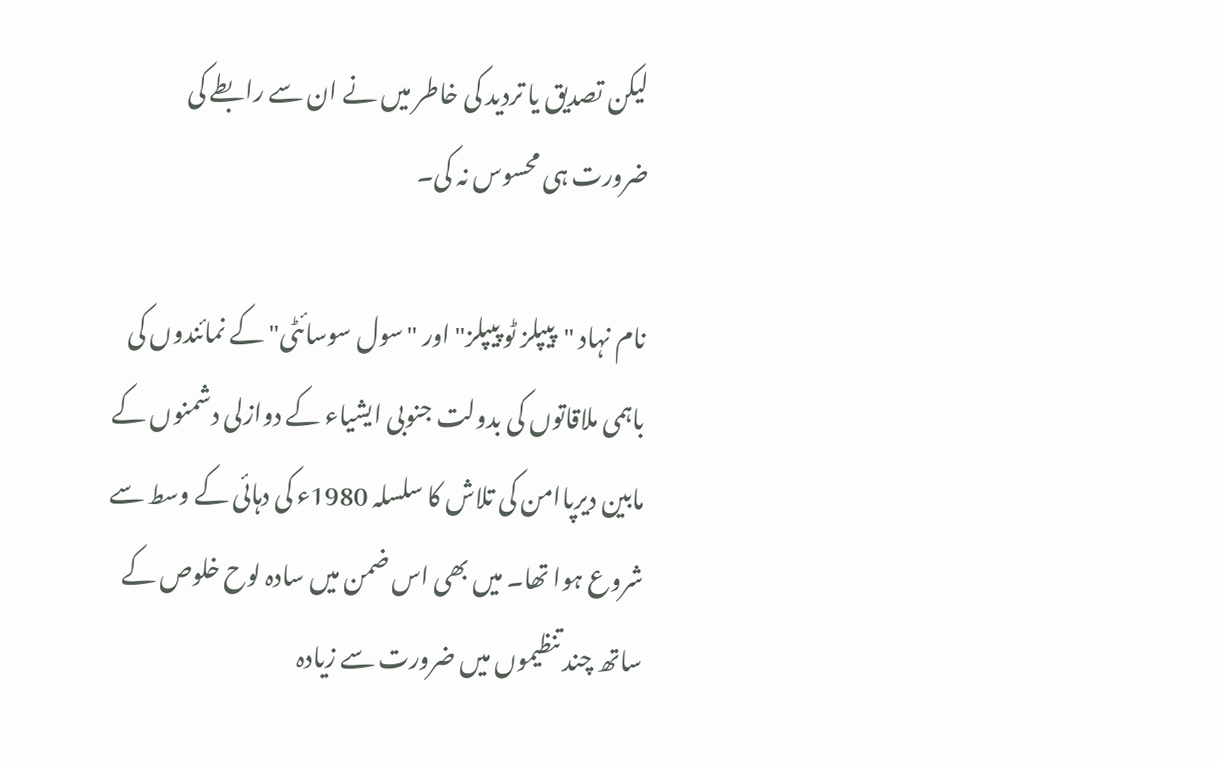لیکن تصدیق یا تردید کی خاطر میں نے ان سے رابطے کی ضرورت ہی محسوس نہ کی۔

نام نہاد "پیپلز ٹو پیپلز" اور "سول سوسائٹی" کے نمائندوں کی باہمی ملاقاتوں کی بدولت جنوبی ایشیاء کے دوازلی دشمنوں کے مابین دیرپاامن کی تلاش کا سلسلہ 1980ء کی دہائی کے وسط سے شروع ہوا تھا۔ میں بھی اس ضمن میں سادہ لوح خلوص کے ساتھ چند تنظیموں میں ضرورت سے زیادہ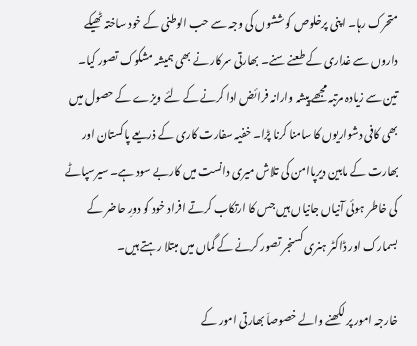متحرک رہا۔ اپنی پرخلوص کوششوں کی وجہ سے حب الوطنی کے خود ساختہ ٹھیکے داروں سے غداری کے طعنے سنے۔ بھارتی سرکار نے بھی ہمیشہ مشکوک تصور کیا۔ تین سے زیادہ مرتبہ مجھے پیشہ وارانہ فرائض ادا کرنے کے لئے ویزے کے حصول میں بھی کافی دشواریوں کا سامنا کرنا پڑا۔ خفیہ سفارت کاری کے ذریعے پاکستان اور بھارت کے مابین دیرپاامن کی تلاش میری دانست میں کاربے سود ہے۔ سیرسپاٹے کی خاطر ہوئی آنیاں جانیاں ہیں جس کا ارتکاب کرتے افراد خود کو دورِ حاضر کے بسمارک اور ڈاکٹر ہنری کسنجر تصور کرنے کے گماں میں مبتلا رہتے ہیں۔

خارجہ امور پر لکھنے والے خصوصاَ بھارتی امور کے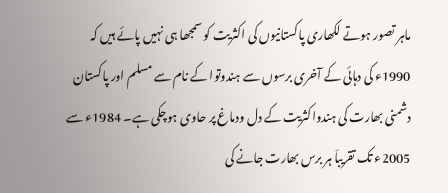ماہر تصور ہوتے لکھاری پاکستانیوں کی اکثریت کو سمجھا ہی نہیں پائے ہیں کہ 1990ء کی دہائی کے آخری برسوں سے ہندوتوا کے نام سے مسلم اور پاکستان دشمنی بھارت کی ہندواکثریت کے دل ودماغ پر حاوی ہوچکی ہے۔ 1984ء سے 2005ء تک تقریباَ ہر برس بھارت جانے کی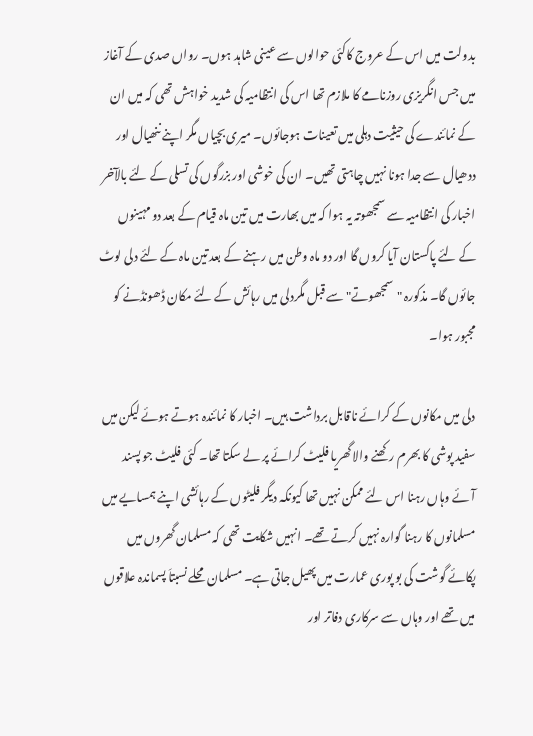بدولت میں اس کے عروج کاکئی حوالوں سے عینی شاہد ہوں۔ رواں صدی کے آغاز میں جس انگریزی روزنامے کا ملازم تھا اس کی انتظامیہ کی شدید خواہش تھی کہ میں ان کے نمائندے کی حیثیت دہلی میں تعینات ہوجائوں۔ میری بچیاں مگر اپنے ننھیال اور ددھیال سے جدا ہونا نہیں چاہتی تھیں۔ ان کی خوشی اور بزرگوں کی تسلی کے لئے بالآخر اخبار کی انتظامیہ سے سمجھوتہ یہ ہوا کہ میں بھارت میں تین ماہ قیام کے بعد دو مہینوں کے لئے پاکستان آیا کروں گا اور دو ماہ وطن میں رہنے کے بعد تین ماہ کے لئے دلی لوٹ جائوں گا۔ مذکورہ "سمجھوتے" سے قبل مگردلی میں رہائش کے لئے مکان ڈھونڈنے کو مجبور ہوا۔

دلی میں مکانوں کے کرائے ناقابل برداشت ہیں۔ اخبار کا نمائندہ ہوتے ہوئے لیکن میں سفید پوشی کا بھرم رکھنے والا گھریا فلیٹ کرائے پر لے سکتا تھا۔ کئی فلیٹ جو پسند آئے وہاں رہنا اس لئے ممکن نہیں تھا کیونکہ دیگر فلیٹوں کے رہائشی اپنے ہمسایے میں مسلمانوں کا رہنا گوارہ نہیں کرتے تھے۔ انہیں شکایت تھی کہ مسلمان گھروں میں پکائے گوشت کی بو پوری عمارت میں پھیل جاتی ہے۔ مسلمان محلے نسبتاَ پسماندہ علاقوں میں تھے اور وہاں سے سرکاری دفاتر اور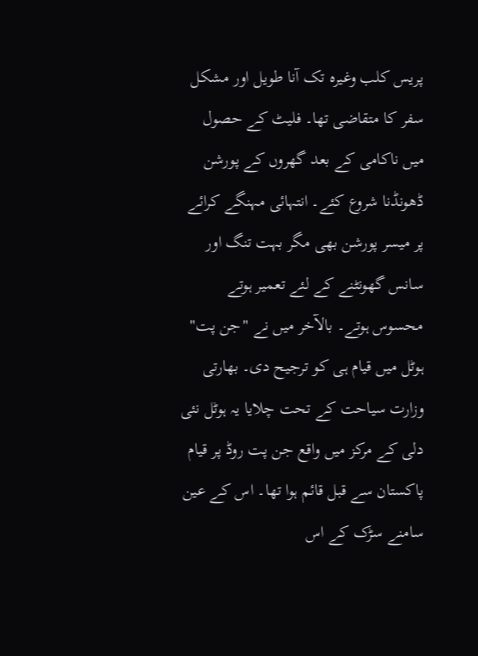پریس کلب وغیرہ تک آنا طویل اور مشکل سفر کا متقاضی تھا۔ فلیٹ کے حصول میں ناکامی کے بعد گھروں کے پورشن ڈھونڈنا شروع کئے۔ انتہائی مہنگے کرائے پر میسر پورشن بھی مگر بہت تنگ اور سانس گھونٹنے کے لئے تعمیر ہوتے محسوس ہوتے۔ بالآخر میں نے "جن پت" ہوٹل میں قیام ہی کو ترجیح دی۔ بھارتی وزارت سیاحت کے تحت چلایا یہ ہوٹل نئی دلی کے مرکز میں واقع جن پت روڈ پر قیام پاکستان سے قبل قائم ہوا تھا۔ اس کے عین سامنے سڑک کے اس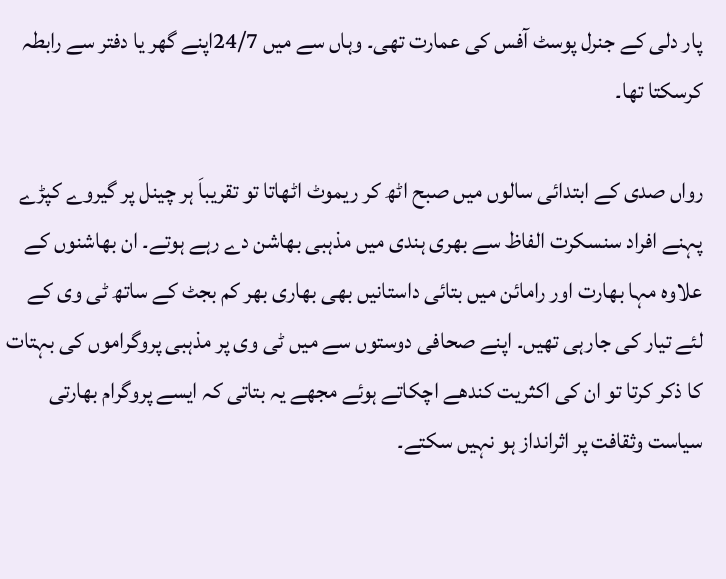پار دلی کے جنرل پوسٹ آفس کی عمارت تھی۔ وہاں سے میں 24/7اپنے گھر یا دفتر سے رابطہ کرسکتا تھا۔

رواں صدی کے ابتدائی سالوں میں صبح اٹھ کر ریموٹ اٹھاتا تو تقریباَ ہر چینل پر گیروے کپڑے پہنے افراد سنسکرت الفاظ سے بھری ہندی میں مذہبی بھاشن دے رہے ہوتے۔ ان بھاشنوں کے علاوہ مہا بھارت اور رامائن میں بتائی داستانیں بھی بھاری بھر کم بجٹ کے ساتھ ٹی وی کے لئے تیار کی جارہی تھیں۔ اپنے صحافی دوستوں سے میں ٹی وی پر مذہبی پروگراموں کی بہتات کا ذکر کرتا تو ان کی اکثریت کندھے اچکاتے ہوئے مجھے یہ بتاتی کہ ایسے پروگرام بھارتی سیاست وثقافت پر اثرانداز ہو نہیں سکتے۔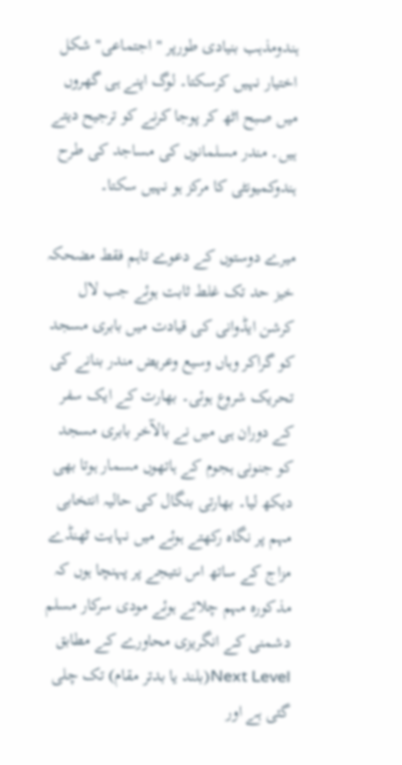ہندومذہب بنیادی طورپر "اجتماعی" شکل اختیار نہیں کرسکتا۔ لوگ اپنے ہی گھروں میں صبح اٹھ کر پوجا کرنے کو ترجیح دیتے ہیں۔ مندر مسلمانوں کی مساجد کی طرح ہندوکمیونٹی کا مرکز ہو نہیں سکتا۔

میرے دوستوں کے دعوے تاہم فقط مضحکہ خیز حد تک غلط ثابت ہوئے جب لال کرشن ایڈوانی کی قیادت میں بابری مسجد کو گراکر وہاں وسیع وعریض مندر بنانے کی تحریک شروع ہوئی۔ بھارت کے ایک سفر کے دوران ہی میں نے بالآخر بابری مسجد کو جنونی ہجوم کے ہاتھوں مسمار ہوتا بھی دیکھ لیا۔ بھارتی بنگال کی حالیہ انتخابی مہم پر نگاہ رکھتے ہوئے میں نہایت ٹھنڈے مزاج کے ساتھ اس نتیجے پر پہنچا ہوں کہ مذکورہ مہم چلاتے ہوئے مودی سرکار مسلم دشمنی کے انگریزی محاورے کے مطابق Next Level(بلند یا بدتر مقام) تک چلی گئی ہے اور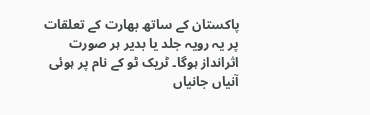پاکستان کے ساتھ بھارت کے تعلقات پر یہ رویہ جلد یا بدیر ہر صورت اثرانداز ہوگا۔ ٹریک ٹو کے نام پر ہوئی آنیاں جانیاں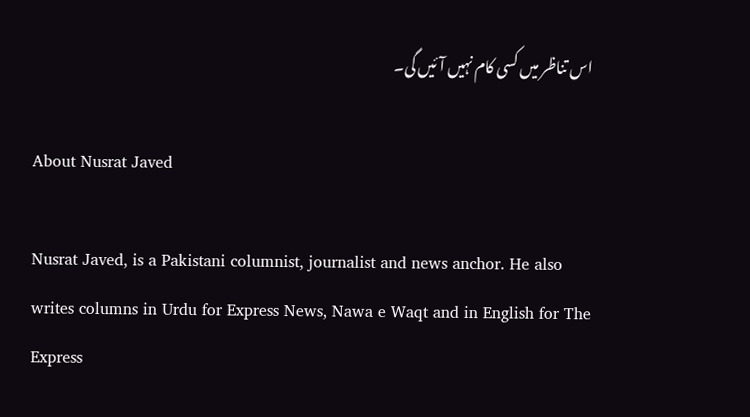اس تناظر میں کسی کام نہیں آئیں گی۔

About Nusrat Javed

Nusrat Javed, is a Pakistani columnist, journalist and news anchor. He also writes columns in Urdu for Express News, Nawa e Waqt and in English for The Express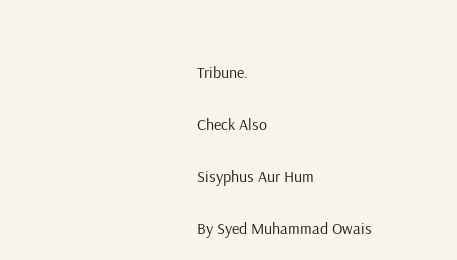Tribune.

Check Also

Sisyphus Aur Hum

By Syed Muhammad Owais